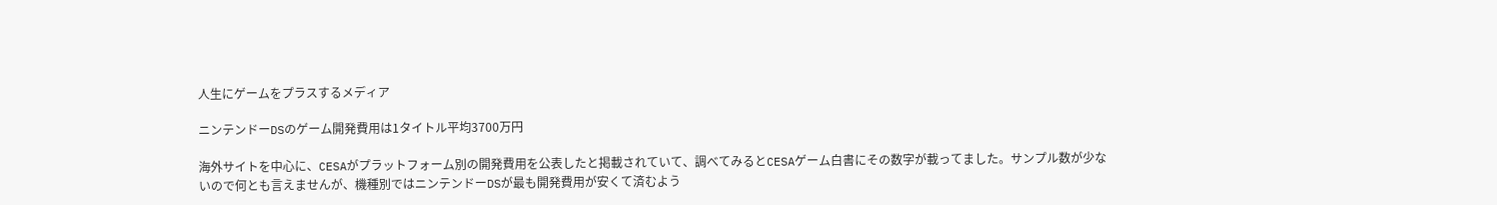人生にゲームをプラスするメディア

ニンテンドーDSのゲーム開発費用は1タイトル平均3700万円

海外サイトを中心に、CESAがプラットフォーム別の開発費用を公表したと掲載されていて、調べてみるとCESAゲーム白書にその数字が載ってました。サンプル数が少ないので何とも言えませんが、機種別ではニンテンドーDSが最も開発費用が安くて済むよう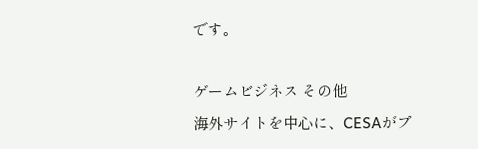です。

ゲームビジネス その他
海外サイトを中心に、CESAがプ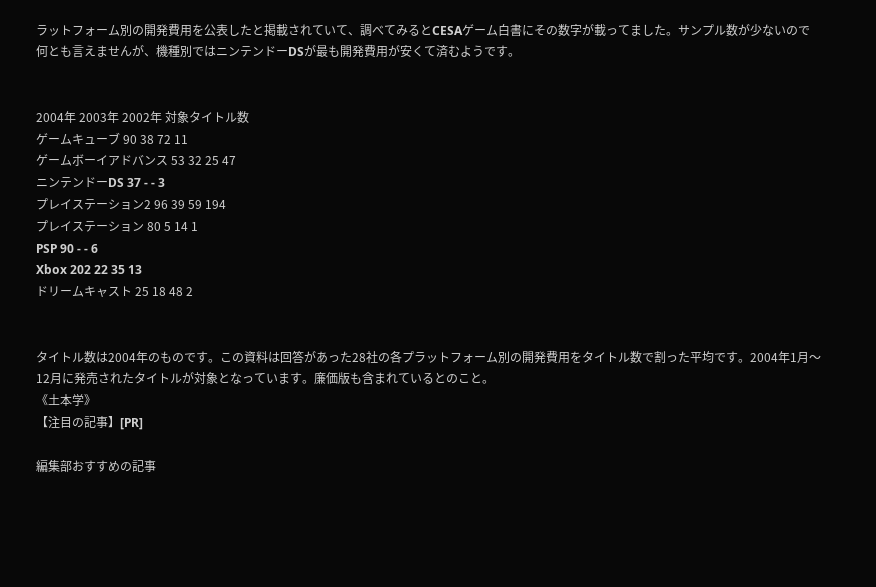ラットフォーム別の開発費用を公表したと掲載されていて、調べてみるとCESAゲーム白書にその数字が載ってました。サンプル数が少ないので何とも言えませんが、機種別ではニンテンドーDSが最も開発費用が安くて済むようです。


2004年 2003年 2002年 対象タイトル数
ゲームキューブ 90 38 72 11
ゲームボーイアドバンス 53 32 25 47
ニンテンドーDS 37 - - 3
プレイステーション2 96 39 59 194
プレイステーション 80 5 14 1
PSP 90 - - 6
Xbox 202 22 35 13
ドリームキャスト 25 18 48 2


タイトル数は2004年のものです。この資料は回答があった28社の各プラットフォーム別の開発費用をタイトル数で割った平均です。2004年1月〜12月に発売されたタイトルが対象となっています。廉価版も含まれているとのこと。
《土本学》
【注目の記事】[PR]

編集部おすすめの記事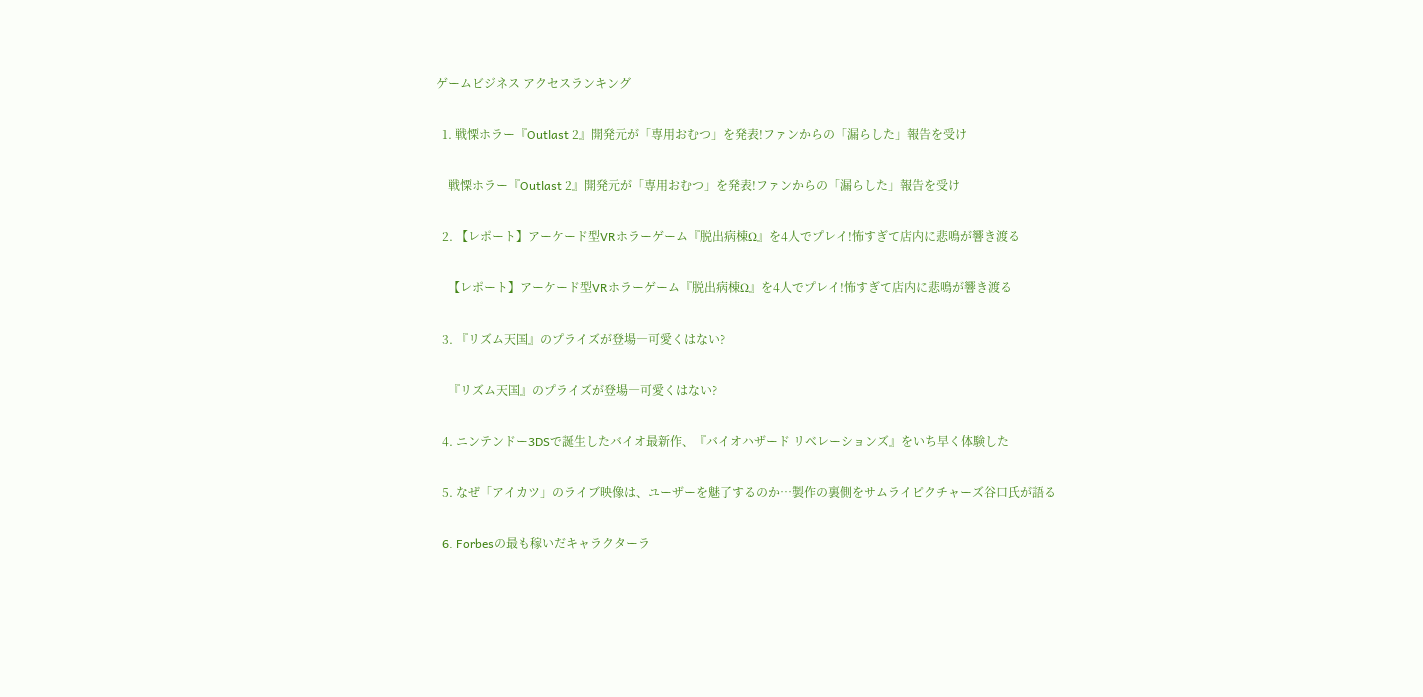ゲームビジネス アクセスランキング

  1. 戦慄ホラー『Outlast 2』開発元が「専用おむつ」を発表!ファンからの「漏らした」報告を受け

    戦慄ホラー『Outlast 2』開発元が「専用おむつ」を発表!ファンからの「漏らした」報告を受け

  2. 【レポート】アーケード型VRホラーゲーム『脱出病棟Ω』を4人でプレイ!怖すぎて店内に悲鳴が響き渡る

    【レポート】アーケード型VRホラーゲーム『脱出病棟Ω』を4人でプレイ!怖すぎて店内に悲鳴が響き渡る

  3. 『リズム天国』のプライズが登場―可愛くはない?

    『リズム天国』のプライズが登場―可愛くはない?

  4. ニンテンドー3DSで誕生したバイオ最新作、『バイオハザード リベレーションズ』をいち早く体験した

  5. なぜ「アイカツ」のライブ映像は、ユーザーを魅了するのか…製作の裏側をサムライピクチャーズ谷口氏が語る

  6. Forbesの最も稼いだキャラクターラ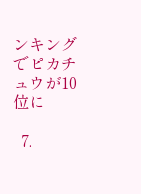ンキングでピカチュウが10位に

  7.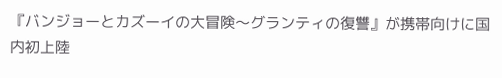『バンジョーとカズーイの大冒険〜グランティの復讐』が携帯向けに国内初上陸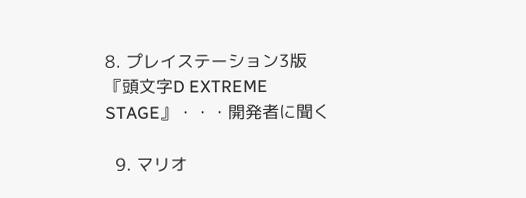8. プレイステーション3版『頭文字D EXTREME STAGE』・・・開発者に聞く

  9. マリオ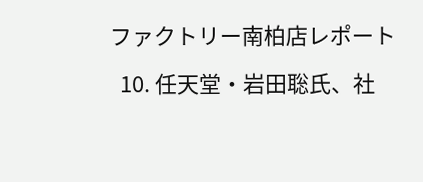ファクトリー南柏店レポート

  10. 任天堂・岩田聡氏、社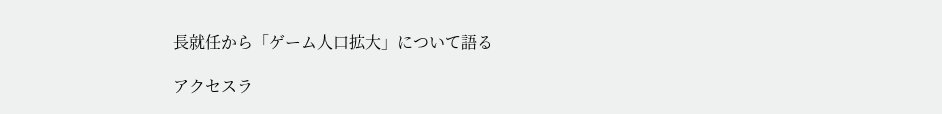長就任から「ゲーム人口拡大」について語る

アクセスラ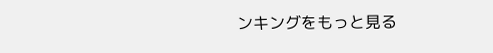ンキングをもっと見る